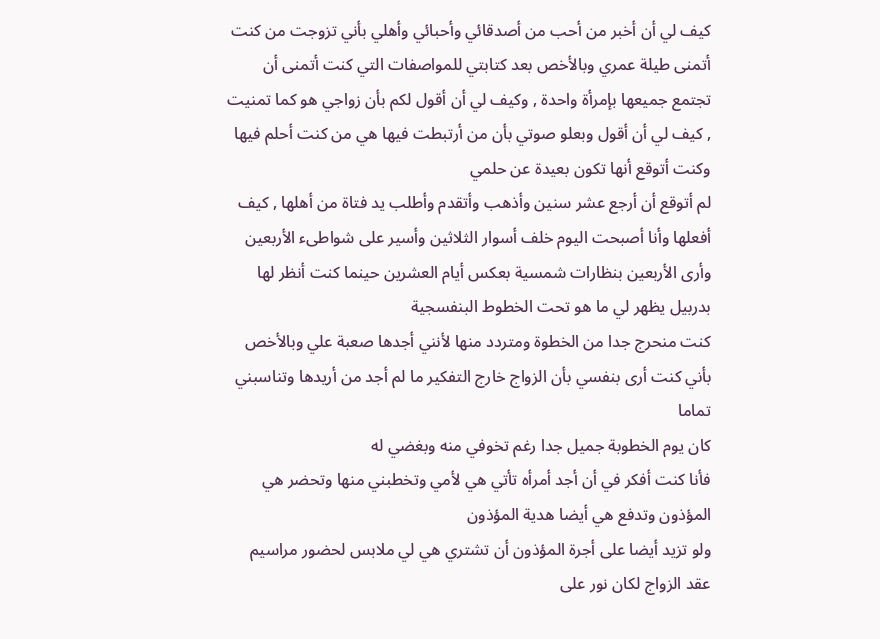كيف لي أن أخبر من أحب من أصدقائي وأحبائي وأهلي بأني تزوجت من كنت أتمنى طيلة عمري وبالأخص بعد كتابتي للمواصفات التي كنت أتمنى أن تجتمع جميعها بإمرأة واحدة , وكيف لي أن أقول لكم بأن زواجي هو كما تمنيت , كيف لي أن أقول وبعلو صوتي بأن من أرتبطت فيها هي من كنت أحلم فيها وكنت أتوقع أنها تكون بعيدة عن حلمي
لم أتوقع أن أرجع عشر سنين وأذهب وأتقدم وأطلب يد فتاة من أهلها , كيف أفعلها وأنا أصبحت اليوم خلف أسوار الثلاثين وأسير على شواطىء الأربعين وأرى الأربعين بنظارات شمسية بعكس أيام العشرين حينما كنت أنظر لها بدربيل يظهر لي ما هو تحت الخطوط البنفسجية
كنت منحرج جدا من الخطوة ومتردد منها لأنني أجدها صعبة علي وبالأخص بأني كنت أرى بنفسي بأن الزواج خارج التفكير ما لم أجد من أريدها وتناسبني تماما
كان يوم الخطوبة جميل جدا رغم تخوفي منه وبغضي له
فأنا كنت أفكر في أن أجد أمرأه تأتي هي لأمي وتخطبني منها وتحضر هي المؤذون وتدفع هي أيضا هدية المؤذون
ولو تزيد أيضا على أجرة المؤذون أن تشتري هي لي ملابس لحضور مراسيم عقد الزواج لكان نور على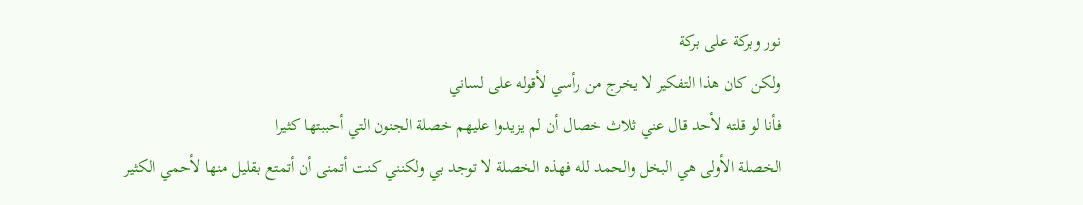نور وبركة على بركة
ولكن كان هذا التفكير لا يخرج من رأسي لأقوله على لساني
فأنا لو قلته لأحد قال عني ثلاث خصال أن لم يزيدوا عليهم خصلة الجنون التي أحببتها كثيرا
الخصلة الأولى هي البخل والحمد لله فهذه الخصلة لا توجد بي ولكنني كنت أتمنى أن أتمتع بقليل منها لأحمي الكثير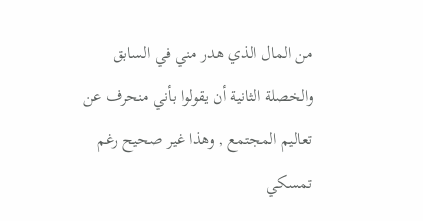من المال الذي هدر مني في السابق
والخصلة الثانية أن يقولوا بأني منحرف عن تعاليم المجتمع , وهذا غير صحيح رغم تمسكي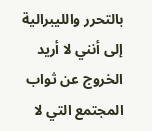بالتحرر والليبرالية إلى أنني لا أريد الخروج عن ثواب المجتمع التي لا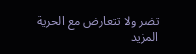تضر ولا تتعارض مع الحرية
المزيد